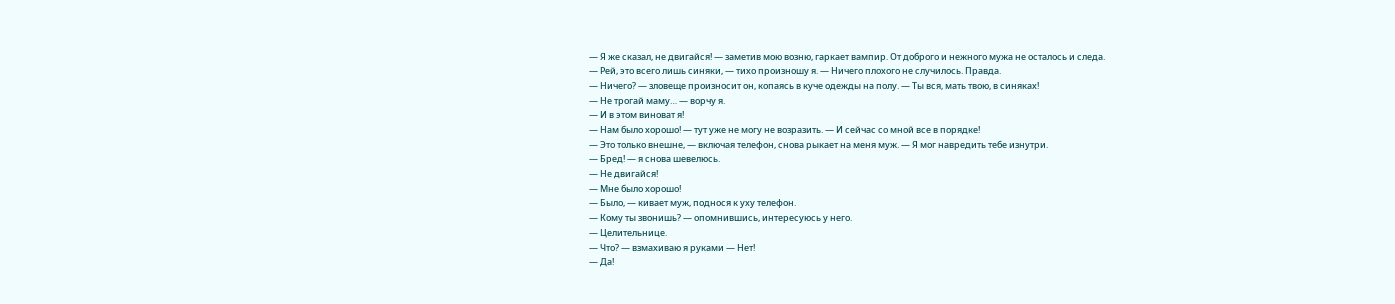— Я же сказал, не двигайся! — заметив мою возню, гаркает вампир. От доброго и нежного мужа не осталось и следа.
— Рей, это всего лишь синяки, — тихо произношу я. — Ничего плохого не случилось. Правда.
— Ничего? — зловеще произносит он, копаясь в куче одежды на полу. — Ты вся, мать твою, в синяках!
— Не трогай маму… — ворчу я.
— И в этом виноват я!
— Нам было хорошо! — тут уже не могу не возразить. — И сейчас со мной все в порядке!
— Это только внешне, — включая телефон, снова рыкает на меня муж. — Я мог навредить тебе изнутри.
— Бред! — я снова шевелюсь.
— Не двигайся!
— Мне было хорошо!
— Было, — кивает муж, поднося к уху телефон.
— Кому ты звонишь? — опомнившись, интересуюсь у него.
— Целительнице.
— Что? — взмахиваю я руками — Нет!
— Да!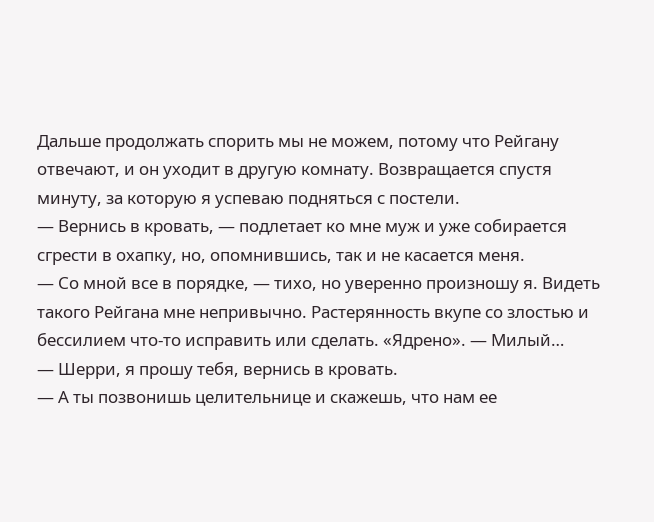Дальше продолжать спорить мы не можем, потому что Рейгану отвечают, и он уходит в другую комнату. Возвращается спустя минуту, за которую я успеваю подняться с постели.
— Вернись в кровать, — подлетает ко мне муж и уже собирается сгрести в охапку, но, опомнившись, так и не касается меня.
— Со мной все в порядке, — тихо, но уверенно произношу я. Видеть такого Рейгана мне непривычно. Растерянность вкупе со злостью и бессилием что-то исправить или сделать. «Ядрено». — Милый…
— Шерри, я прошу тебя, вернись в кровать.
— А ты позвонишь целительнице и скажешь, что нам ее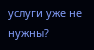услуги уже не нужны?